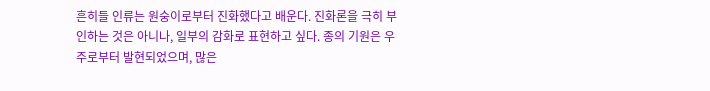흔히들 인류는 원숭이로부터 진화했다고 배운다. 진화론을 극히 부인하는 것은 아니나, 일부의 감화로 표현하고 싶다. 종의 기원은 우주로부터 발현되었으며, 많은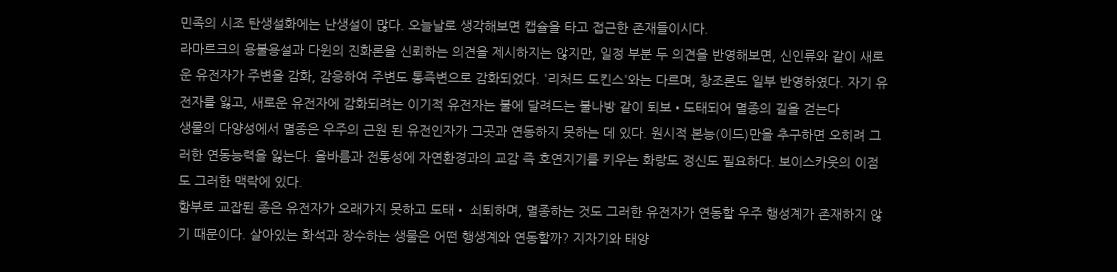민족의 시조 탄생설화에는 난생설이 많다. 오늘날로 생각해보면 캡슐을 타고 접근한 존재들이시다.
라마르크의 용불용설과 다윈의 진화론을 신뢰하는 의견을 제시하지는 않지만, 일정 부분 두 의견을 반영해보면, 신인류와 같이 새로운 유전자가 주변을 감화, 감응하여 주변도 통즉변으로 감화되었다. '리처드 도킨스'와는 다르며, 창조론도 일부 반영하였다. 자기 유전자를 잃고, 새로운 유전자에 감화되려는 이기적 유전자는 불에 달려드는 불나방 같이 퇴보•도태되어 멸종의 길을 걷는다
생물의 다양성에서 멸종은 우주의 근원 된 유전인자가 그곳과 연동하지 못하는 데 있다. 원시적 본능(이드)만을 추구하면 오히려 그러한 연동능력을 잃는다. 올바름과 전통성에 자연환경과의 교감 즉 호연지기를 키우는 화랑도 정신도 필요하다. 보이스카웃의 이점도 그러한 맥락에 있다.
함부로 교잡된 종은 유전자가 오래가지 못하고 도태• 쇠퇴하며, 멸종하는 것도 그러한 유전자가 연동할 우주 행성계가 존재하지 않기 때문이다. 살아있는 화석과 장수하는 생물은 어떤 행생계와 연동할까? 지자기와 태양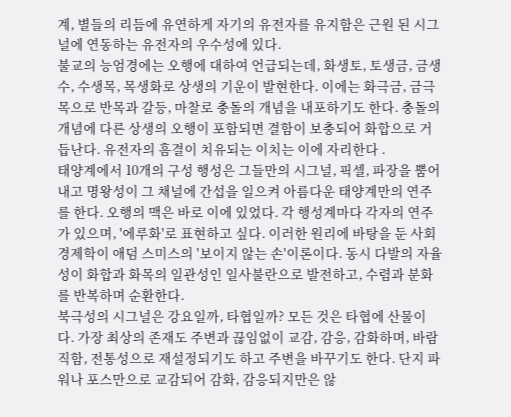계, 별들의 리듬에 유연하게 자기의 유전자를 유지함은 근원 된 시그널에 연동하는 유전자의 우수성에 있다.
불교의 능엄경에는 오행에 대하여 언급되는데, 화생토, 토생금, 금생수, 수생목, 목생화로 상생의 기운이 발현한다. 이에는 화극금, 금극목으로 반목과 갈등, 마찰로 충돌의 개념을 내포하기도 한다. 충돌의 개념에 다른 상생의 오행이 포함되면 결함이 보충되어 화합으로 거듭난다. 유전자의 흠결이 치유되는 이치는 이에 자리한다 .
태양계에서 10개의 구성 행성은 그들만의 시그널, 픽셀, 파장을 뿜어내고 명왕성이 그 채널에 간섭을 일으켜 아름다운 태양계만의 연주를 한다. 오행의 맥은 바로 이에 있었다. 각 행성계마다 각자의 연주가 있으며, '에루화'로 표현하고 싶다. 이러한 원리에 바탕을 둔 사회경제학이 애덤 스미스의 '보이지 않는 손'이론이다. 동시 다발의 자율성이 화합과 화목의 일관성인 일사불란으로 발전하고, 수렴과 분화를 반복하며 순환한다.
북극성의 시그널은 강요일까, 타협일까? 모든 것은 타협에 산물이다. 가장 최상의 존재도 주변과 끊임없이 교감, 감응, 감화하며, 바람직함, 전통성으로 재설정되기도 하고 주변을 바꾸기도 한다. 단지 파워나 포스만으로 교감되어 감화, 감응되지만은 않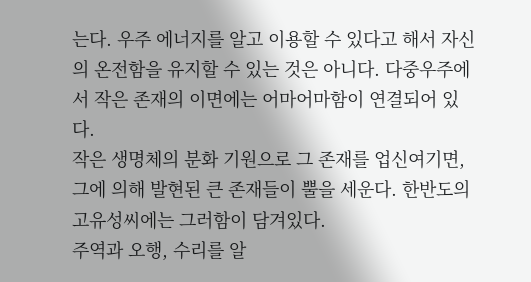는다. 우주 에너지를 알고 이용할 수 있다고 해서 자신의 온전함을 유지할 수 있는 것은 아니다. 다중우주에서 작은 존재의 이면에는 어마어마함이 연결되어 있다.
작은 생명체의 분화 기원으로 그 존재를 업신여기면, 그에 의해 발현된 큰 존재들이 뿔을 세운다. 한반도의 고유성씨에는 그러함이 담겨있다.
주역과 오행, 수리를 알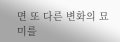면 또 다른 변화의 묘미를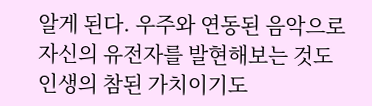알게 된다. 우주와 연동된 음악으로 자신의 유전자를 발현해보는 것도 인생의 참된 가치이기도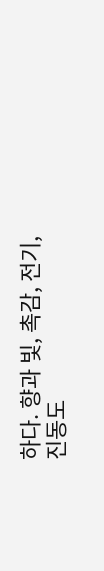하다. 향과 빛, 촉감, 전기, 진동도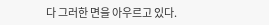다 그러한 면을 아우르고 있다.